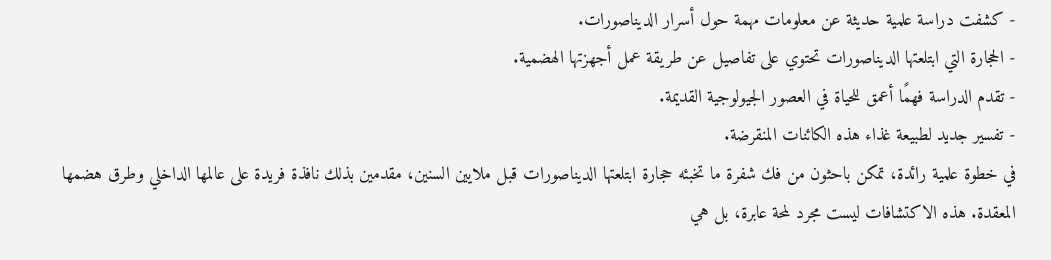- كشفت دراسة علمية حديثة عن معلومات مهمة حول أسرار الديناصورات.
- الحجارة التي ابتلعتها الديناصورات تحتوي على تفاصيل عن طريقة عمل أجهزتها الهضمية.
- تقدم الدراسة فهمًا أعمق للحياة في العصور الجيولوجية القديمة.
- تفسير جديد لطبيعة غذاء هذه الكائنات المنقرضة.
في خطوة علمية رائدة، تمكن باحثون من فك شفرة ما تخبئه حجارة ابتلعتها الديناصورات قبل ملايين السنين، مقدمين بذلك نافذة فريدة على عالمها الداخلي وطرق هضمها المعقدة. هذه الاكتشافات ليست مجرد لمحة عابرة، بل هي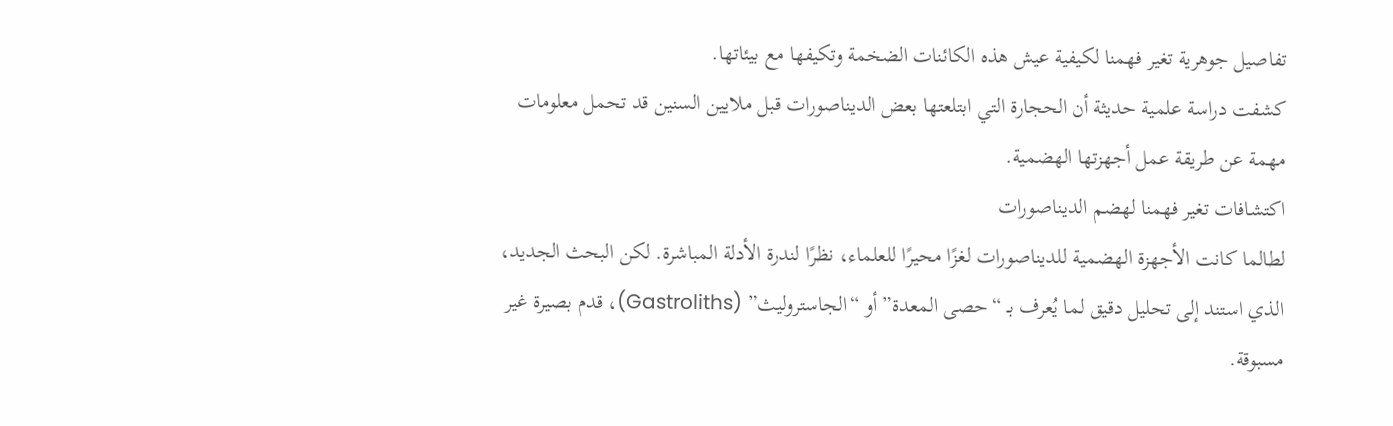تفاصيل جوهرية تغير فهمنا لكيفية عيش هذه الكائنات الضخمة وتكيفها مع بيئاتها.
كشفت دراسة علمية حديثة أن الحجارة التي ابتلعتها بعض الديناصورات قبل ملايين السنين قد تحمل معلومات مهمة عن طريقة عمل أجهزتها الهضمية.
اكتشافات تغير فهمنا لهضم الديناصورات
لطالما كانت الأجهزة الهضمية للديناصورات لغزًا محيرًا للعلماء، نظرًا لندرة الأدلة المباشرة. لكن البحث الجديد، الذي استند إلى تحليل دقيق لما يُعرف بـ “حصى المعدة” أو “الجاستروليث” (Gastroliths)، قدم بصيرة غير مسبوقة.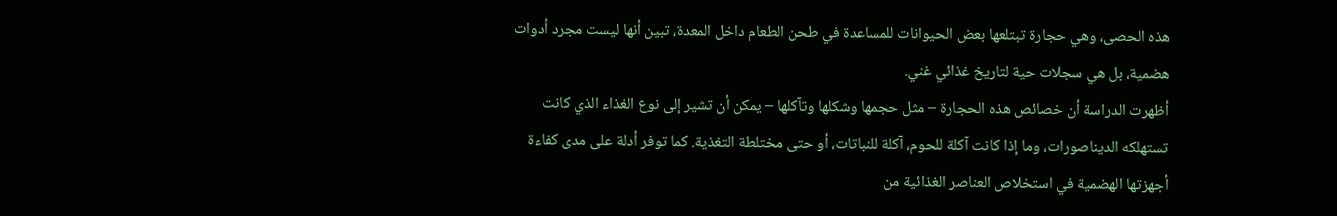هذه الحصى، وهي حجارة تبتلعها بعض الحيوانات للمساعدة في طحن الطعام داخل المعدة، تبين أنها ليست مجرد أدوات هضمية، بل هي سجلات حية لتاريخ غذائي غني.
أظهرت الدراسة أن خصائص هذه الحجارة – مثل حجمها وشكلها وتآكلها – يمكن أن تشير إلى نوع الغذاء الذي كانت تستهلكه الديناصورات، وما إذا كانت آكلة للحوم، آكلة للنباتات، أو حتى مختلطة التغذية. كما توفر أدلة على مدى كفاءة أجهزتها الهضمية في استخلاص العناصر الغذائية من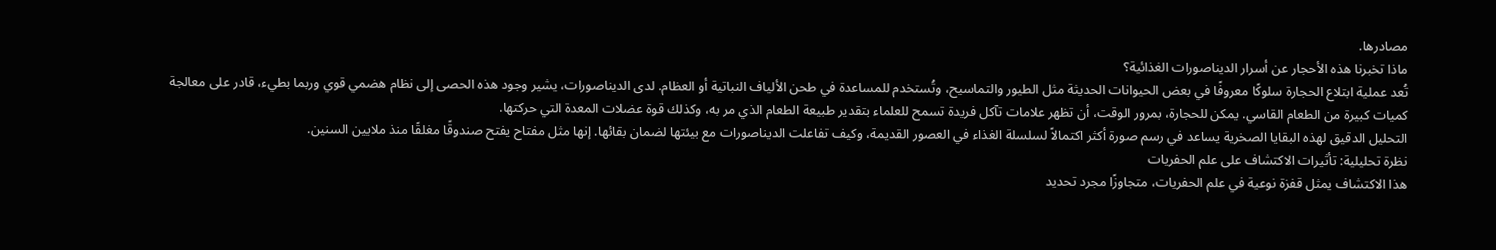مصادرها.
ماذا تخبرنا هذه الأحجار عن أسرار الديناصورات الغذائية؟
تُعد عملية ابتلاع الحجارة سلوكًا معروفًا في بعض الحيوانات الحديثة مثل الطيور والتماسيح، وتُستخدم للمساعدة في طحن الألياف النباتية أو العظام. لدى الديناصورات، يشير وجود هذه الحصى إلى نظام هضمي قوي وربما بطيء، قادر على معالجة كميات كبيرة من الطعام القاسي. يمكن للحجارة، بمرور الوقت، أن تظهر علامات تآكل فريدة تسمح للعلماء بتقدير طبيعة الطعام الذي مر به، وكذلك قوة عضلات المعدة التي حركتها.
التحليل الدقيق لهذه البقايا الصخرية يساعد في رسم صورة أكثر اكتمالاً لسلسلة الغذاء في العصور القديمة، وكيف تفاعلت الديناصورات مع بيئتها لضمان بقائها. إنها مثل مفتاح يفتح صندوقًا مغلقًا منذ ملايين السنين.
نظرة تحليلية: تأثيرات الاكتشاف على علم الحفريات
هذا الاكتشاف يمثل قفزة نوعية في علم الحفريات، متجاوزًا مجرد تحديد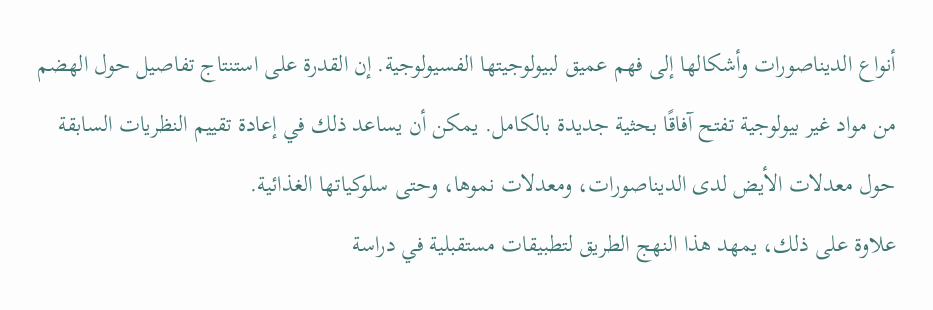أنواع الديناصورات وأشكالها إلى فهم عميق لبيولوجيتها الفسيولوجية. إن القدرة على استنتاج تفاصيل حول الهضم من مواد غير بيولوجية تفتح آفاقًا بحثية جديدة بالكامل. يمكن أن يساعد ذلك في إعادة تقييم النظريات السابقة حول معدلات الأيض لدى الديناصورات، ومعدلات نموها، وحتى سلوكياتها الغذائية.
علاوة على ذلك، يمهد هذا النهج الطريق لتطبيقات مستقبلية في دراسة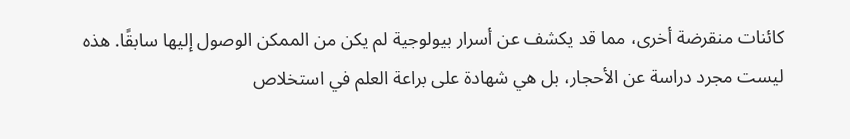كائنات منقرضة أخرى، مما قد يكشف عن أسرار بيولوجية لم يكن من الممكن الوصول إليها سابقًا. هذه ليست مجرد دراسة عن الأحجار، بل هي شهادة على براعة العلم في استخلاص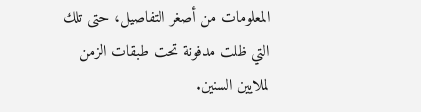المعلومات من أصغر التفاصيل، حتى تلك التي ظلت مدفونة تحت طبقات الزمن لملايين السنين.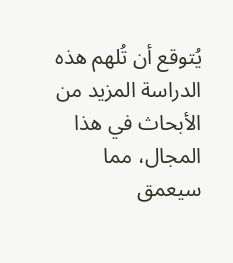يُتوقع أن تُلهم هذه الدراسة المزيد من الأبحاث في هذا المجال، مما سيعمق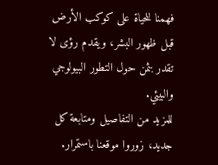فهمنا للحياة على كوكب الأرض قبل ظهور البشر، ويقدم رؤى لا تقدر بثمن حول التطور البيولوجي والبيئي.
للمزيد من التفاصيل ومتابعة كل جديد، زوروا موقعنا باستمرار.